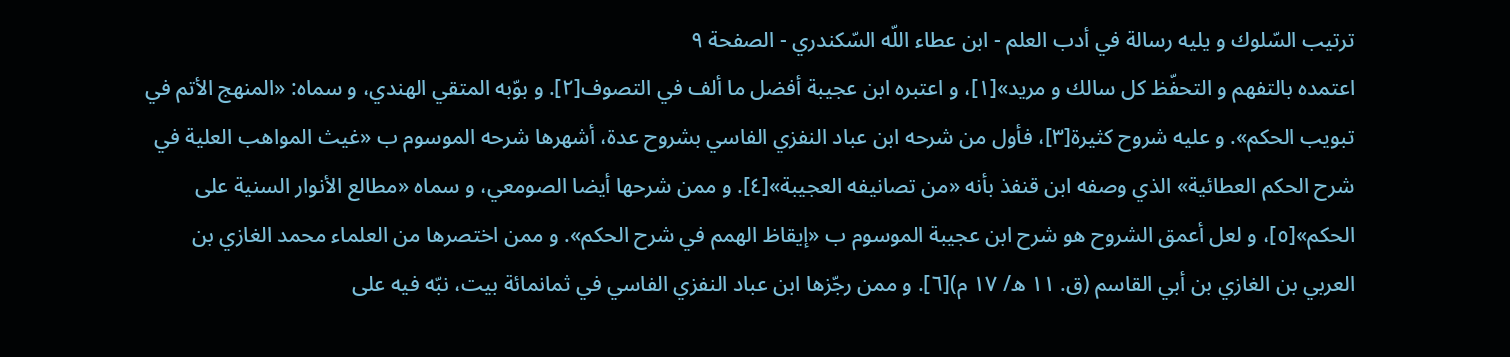ترتيب السّلوك و يليه رسالة في أدب العلم - ابن عطاء اللّه السّكندري - الصفحة ٩
اعتمده بالتفهم و التحفّظ كل سالك و مريد»[١]، و اعتبره ابن عجيبة أفضل ما ألف في التصوف[٢]. و بوّبه المتقي الهندي، و سماه: «المنهج الأتم في تبويب الحكم». و عليه شروح كثيرة[٣]، فأول من شرحه ابن عباد النفزي الفاسي بشروح عدة، أشهرها شرحه الموسوم ب «غيث المواهب العلية في شرح الحكم العطائية» الذي وصفه ابن قنفذ بأنه «من تصانيفه العجيبة»[٤]. و ممن شرحها أيضا الصومعي، و سماه «مطالع الأنوار السنية على الحكم»[٥]، و لعل أعمق الشروح هو شرح ابن عجيبة الموسوم ب «إيقاظ الهمم في شرح الحكم». و ممن اختصرها من العلماء محمد الغازي بن العربي بن الغازي بن أبي القاسم (ق. ١١ ه/ ١٧ م)[٦]. و ممن رجّزها ابن عباد النفزي الفاسي في ثمانمائة بيت، نبّه فيه على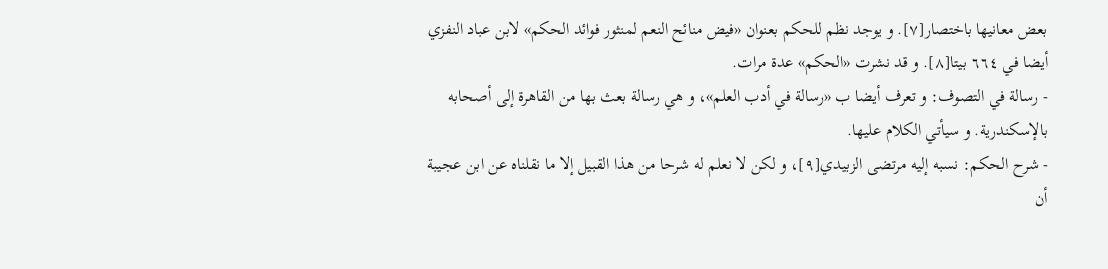بعض معانيها باختصار[٧]. و يوجد نظم للحكم بعنوان «فيض منائح النعم لمنثور فوائد الحكم» لابن عباد النفزي أيضا في ٦٦٤ بيتا[٨]. و قد نشرت «الحكم» عدة مرات.
- رسالة في التصوف: و تعرف أيضا ب «رسالة في أدب العلم»، و هي رسالة بعث بها من القاهرة إلى أصحابه بالإسكندرية. و سيأتي الكلام عليها.
- شرح الحكم: نسبه إليه مرتضى الزبيدي[٩]، و لكن لا نعلم له شرحا من هذا القبيل إلا ما نقلناه عن ابن عجيبة أن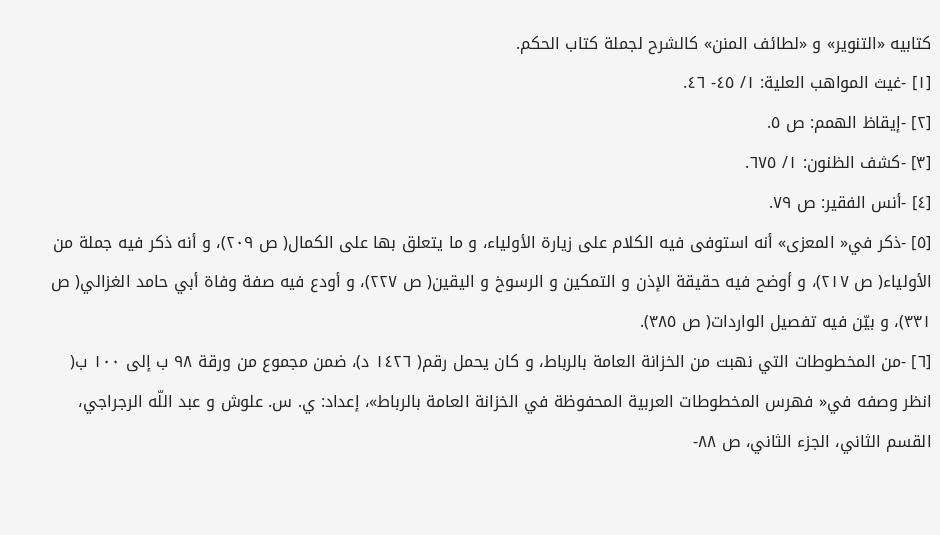كتابيه «التنوير» و «لطائف المنن» كالشرح لجملة كتاب الحكم.
[١] -غيث المواهب العلية: ١/ ٤٥- ٤٦.
[٢] -إيقاظ الهمم: ص ٥.
[٣] -كشف الظنون: ١/ ٦٧٥.
[٤] -أنس الفقير: ص ٧٩.
[٥] -ذكر في« المعزى» أنه استوفى فيه الكلام على زيارة الأولياء، و ما يتعلق بها على الكمال( ص ٢٠٩)، و أنه ذكر فيه جملة من الأولياء( ص ٢١٧)، و أوضح فيه حقيقة الإذن و التمكين و الرسوخ و اليقين( ص ٢٢٧)، و أودع فيه صفة وفاة أبي حامد الغزالي( ص ٣٣١)، و بيّن فيه تفصيل الواردات( ص ٣٨٥).
[٦] -من المخطوطات التي نهبت من الخزانة العامة بالرباط، و كان يحمل رقم( ١٤٢٦ د)، ضمن مجموع من ورقة ٩٨ ب إلى ١٠٠ ب( انظر وصفه في« فهرس المخطوطات العربية المحفوظة في الخزانة العامة بالرباط»، إعداد: ي. س. علوش و عبد اللّه الرجراجي، القسم الثاني، الجزء الثاني، ص ٨٨-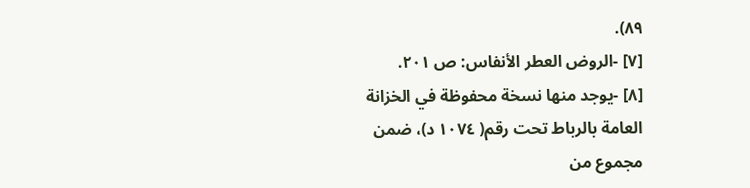٨٩).
[٧] -الروض العطر الأنفاس: ص ٢٠١.
[٨] -يوجد منها نسخة محفوظة في الخزانة العامة بالرباط تحت رقم( ١٠٧٤ د)، ضمن مجموع من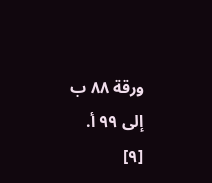ورقة ٨٨ ب إلى ٩٩ أ.
[٩]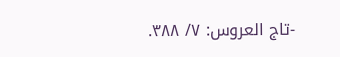-تاج العروس: ٧/ ٣٨٨.